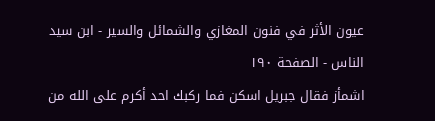عيون الأثر في فنون المغازي والشمائل والسير - ابن سيد الناس - الصفحة ١٩٠
اشمأز فقال جبريل اسكن فما ركبك احد أكرم على الله من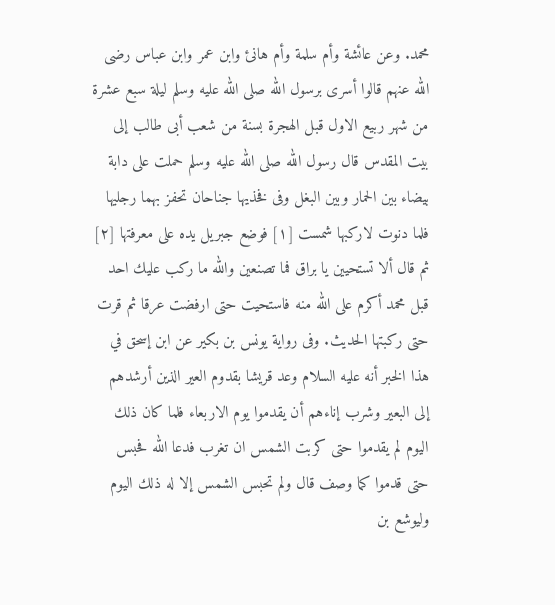محمد. وعن عائشة وأم سلمة وأم هانئ وابن عمر وابن عباس رضى الله عنهم قالوا أسرى برسول الله صلى الله عليه وسلم ليلة سبع عشرة من شهر ربيع الاول قبل الهجرة بسنة من شعب أبى طالب إلى بيت المقدس قال رسول الله صلى الله عليه وسلم حملت على دابة بيضاء بين الحمار وبين البغل وفى فخذيها جناحان تحفز بهما رجليها فلما دنوت لاركبها شمست [١] فوضع جبريل يده على معرفتها [٢] ثم قال ألا تستحيين يا براق فما تصنعين والله ما ركب عليك احد قبل محمد أكرم على الله منه فاستحيت حتى ارفضت عرقا ثم قرت حتى ركبتها الحديث. وفى رواية يونس بن بكير عن ابن إسحق في هذا الخبر أنه عليه السلام وعد قريشا بقدوم العير الذين أرشدهم إلى البعير وشرب إناءهم أن يقدموا يوم الاربعاء فلما كان ذلك اليوم لم يقدموا حتى كربت الشمس ان تغرب فدعا الله فحبس حتى قدموا كما وصف قال ولم تحبس الشمس إلا له ذلك اليوم وليوشع بن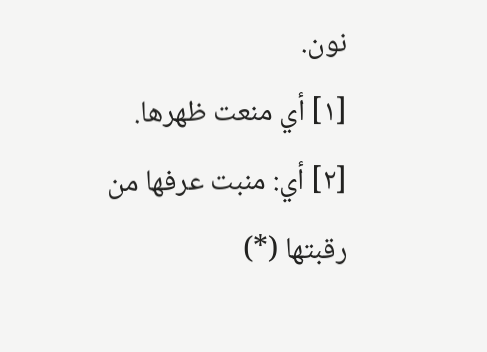نون.
[١] أي منعت ظهرها.
[٢] أي: منبت عرفها من رقبتها (*)